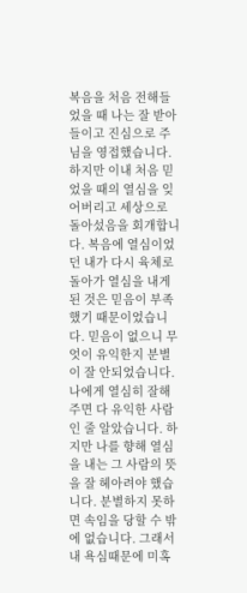복음을 처음 전해들었을 때 나는 잘 받아들이고 진심으로 주님을 영접했습니다. 하지만 이내 처음 믿었을 때의 열심을 잊어버리고 세상으로 돌아섰음을 회개합니다. 복음에 열심이었던 내가 다시 육체로 돌아가 열심을 내게 된 것은 믿음이 부족했기 때문이었습니다. 믿음이 없으니 무엇이 유익한지 분별이 잘 안되었습니다. 나에게 열심히 잘해주면 다 유익한 사람인 줄 알았습니다. 하지만 나를 향해 열심을 내는 그 사람의 뜻을 잘 헤아려야 했습니다. 분별하지 못하면 속임을 당할 수 밖에 없습니다. 그래서 내 욕심때문에 미혹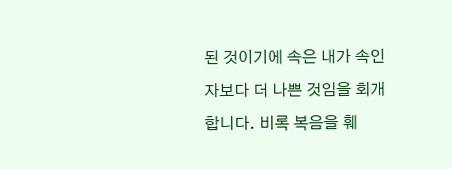된 것이기에 속은 내가 속인 자보다 더 나쁜 것임을 회개합니다. 비록 복음을 훼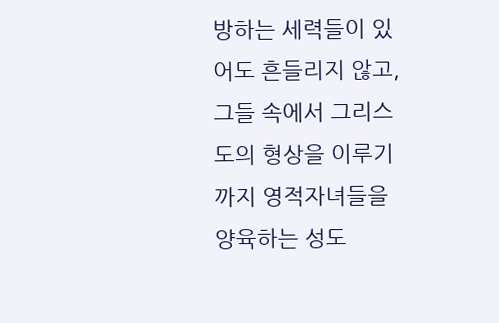방하는 세력들이 있어도 흔들리지 않고, 그들 속에서 그리스도의 형상을 이루기까지 영적자녀들을 양육하는 성도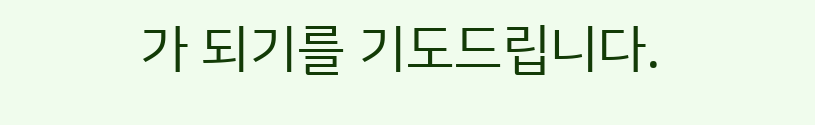가 되기를 기도드립니다.